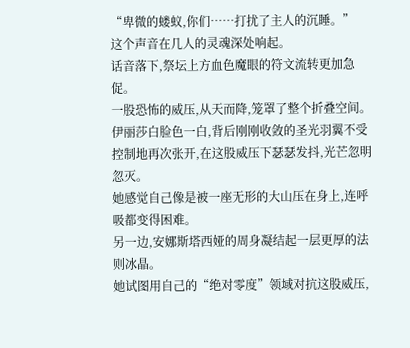“卑微的蝼蚁,你们……打扰了主人的沉睡。”
这个声音在几人的灵魂深处响起。
话音落下,祭坛上方血色魔眼的符文流转更加急促。
一股恐怖的威压,从天而降,笼罩了整个折叠空间。
伊丽莎白脸色一白,背后刚刚收敛的圣光羽翼不受控制地再次张开,在这股威压下瑟瑟发抖,光芒忽明忽灭。
她感觉自己像是被一座无形的大山压在身上,连呼吸都变得困难。
另一边,安娜斯塔西娅的周身凝结起一层更厚的法则冰晶。
她试图用自己的“绝对零度”领域对抗这股威压,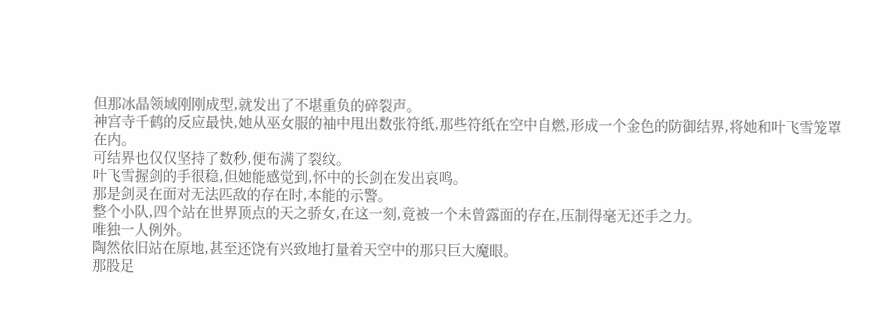但那冰晶领域刚刚成型,就发出了不堪重负的碎裂声。
神宫寺千鹤的反应最快,她从巫女服的袖中甩出数张符纸,那些符纸在空中自燃,形成一个金色的防御结界,将她和叶飞雪笼罩在内。
可结界也仅仅坚持了数秒,便布满了裂纹。
叶飞雪握剑的手很稳,但她能感觉到,怀中的长剑在发出哀鸣。
那是剑灵在面对无法匹敌的存在时,本能的示警。
整个小队,四个站在世界顶点的天之骄女,在这一刻,竟被一个未曾露面的存在,压制得毫无还手之力。
唯独一人例外。
陶然依旧站在原地,甚至还饶有兴致地打量着天空中的那只巨大魔眼。
那股足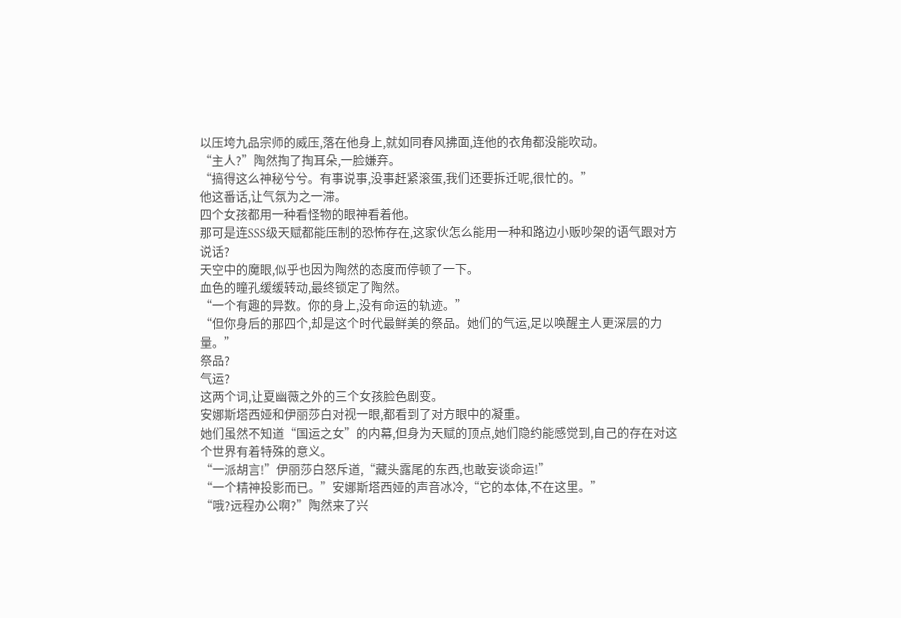以压垮九品宗师的威压,落在他身上,就如同春风拂面,连他的衣角都没能吹动。
“主人?”陶然掏了掏耳朵,一脸嫌弃。
“搞得这么神秘兮兮。有事说事,没事赶紧滚蛋,我们还要拆迁呢,很忙的。”
他这番话,让气氛为之一滞。
四个女孩都用一种看怪物的眼神看着他。
那可是连SSS级天赋都能压制的恐怖存在,这家伙怎么能用一种和路边小贩吵架的语气跟对方说话?
天空中的魔眼,似乎也因为陶然的态度而停顿了一下。
血色的瞳孔缓缓转动,最终锁定了陶然。
“一个有趣的异数。你的身上,没有命运的轨迹。”
“但你身后的那四个,却是这个时代最鲜美的祭品。她们的气运,足以唤醒主人更深层的力量。”
祭品?
气运?
这两个词,让夏幽薇之外的三个女孩脸色剧变。
安娜斯塔西娅和伊丽莎白对视一眼,都看到了对方眼中的凝重。
她们虽然不知道“国运之女”的内幕,但身为天赋的顶点,她们隐约能感觉到,自己的存在对这个世界有着特殊的意义。
“一派胡言!”伊丽莎白怒斥道,“藏头露尾的东西,也敢妄谈命运!”
“一个精神投影而已。”安娜斯塔西娅的声音冰冷,“它的本体,不在这里。”
“哦?远程办公啊?”陶然来了兴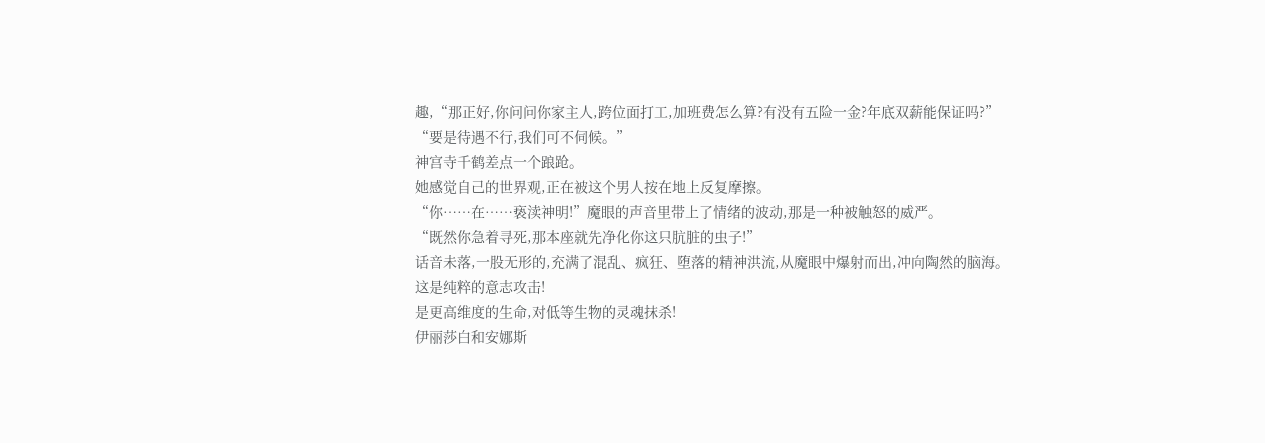趣,“那正好,你问问你家主人,跨位面打工,加班费怎么算?有没有五险一金?年底双薪能保证吗?”
“要是待遇不行,我们可不伺候。”
神宫寺千鹤差点一个踉跄。
她感觉自己的世界观,正在被这个男人按在地上反复摩擦。
“你……在……亵渎神明!”魔眼的声音里带上了情绪的波动,那是一种被触怒的威严。
“既然你急着寻死,那本座就先净化你这只肮脏的虫子!”
话音未落,一股无形的,充满了混乱、疯狂、堕落的精神洪流,从魔眼中爆射而出,冲向陶然的脑海。
这是纯粹的意志攻击!
是更高维度的生命,对低等生物的灵魂抹杀!
伊丽莎白和安娜斯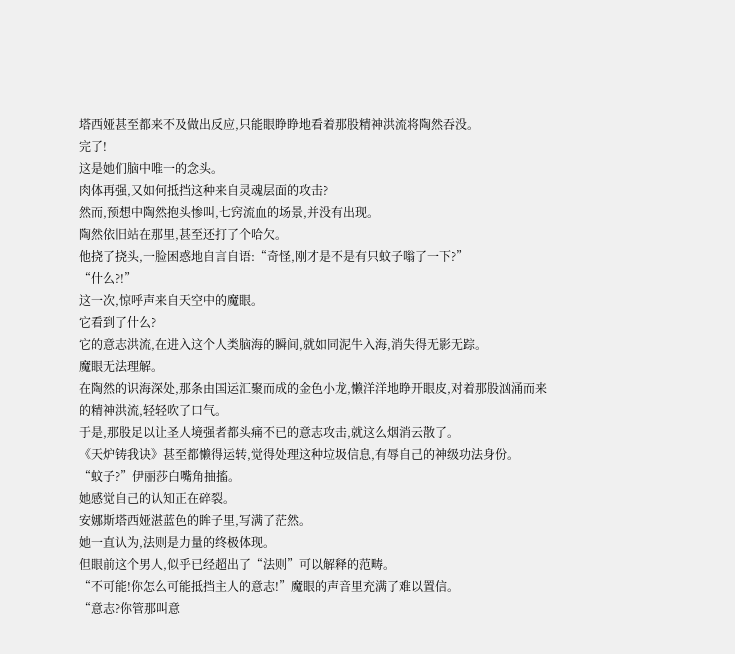塔西娅甚至都来不及做出反应,只能眼睁睁地看着那股精神洪流将陶然吞没。
完了!
这是她们脑中唯一的念头。
肉体再强,又如何抵挡这种来自灵魂层面的攻击?
然而,预想中陶然抱头惨叫,七窍流血的场景,并没有出现。
陶然依旧站在那里,甚至还打了个哈欠。
他挠了挠头,一脸困惑地自言自语:“奇怪,刚才是不是有只蚊子嗡了一下?”
“什么?!”
这一次,惊呼声来自天空中的魔眼。
它看到了什么?
它的意志洪流,在进入这个人类脑海的瞬间,就如同泥牛入海,消失得无影无踪。
魔眼无法理解。
在陶然的识海深处,那条由国运汇聚而成的金色小龙,懒洋洋地睁开眼皮,对着那股汹涌而来的精神洪流,轻轻吹了口气。
于是,那股足以让圣人境强者都头痛不已的意志攻击,就这么烟消云散了。
《天炉铸我诀》甚至都懒得运转,觉得处理这种垃圾信息,有辱自己的神级功法身份。
“蚊子?”伊丽莎白嘴角抽搐。
她感觉自己的认知正在碎裂。
安娜斯塔西娅湛蓝色的眸子里,写满了茫然。
她一直认为,法则是力量的终极体现。
但眼前这个男人,似乎已经超出了“法则”可以解释的范畴。
“不可能!你怎么可能抵挡主人的意志!”魔眼的声音里充满了难以置信。
“意志?你管那叫意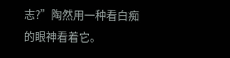志?”陶然用一种看白痴的眼神看着它。